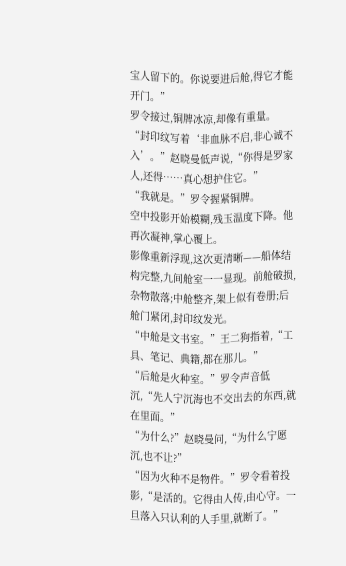宝人留下的。你说要进后舱,得它才能开门。”
罗令接过,铜牌冰凉,却像有重量。
“封印纹写着‘非血脉不启,非心诚不入’。”赵晓曼低声说,“你得是罗家人,还得……真心想护住它。”
“我就是。”罗令握紧铜牌。
空中投影开始模糊,残玉温度下降。他再次凝神,掌心覆上。
影像重新浮现,这次更清晰——船体结构完整,九间舱室一一显现。前舱破损,杂物散落;中舱整齐,架上似有卷册;后舱门紧闭,封印纹发光。
“中舱是文书室。”王二狗指着,“工具、笔记、典籍,都在那儿。”
“后舱是火种室。”罗令声音低沉,“先人宁沉海也不交出去的东西,就在里面。”
“为什么?”赵晓曼问,“为什么宁愿沉,也不让?”
“因为火种不是物件。”罗令看着投影,“是活的。它得由人传,由心守。一旦落入只认利的人手里,就断了。”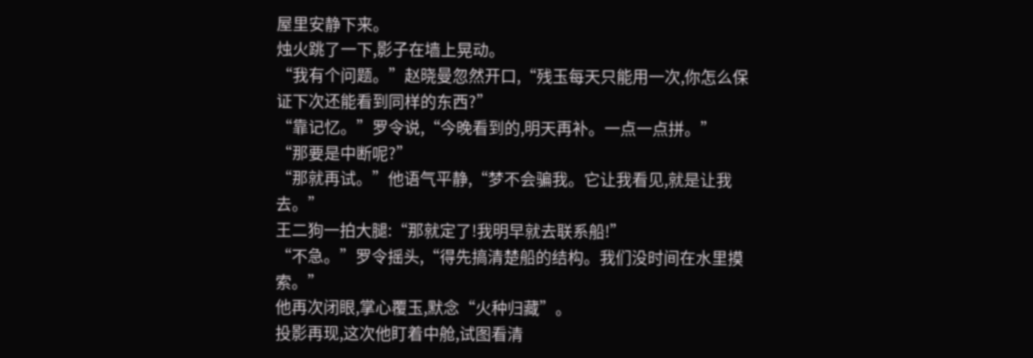屋里安静下来。
烛火跳了一下,影子在墙上晃动。
“我有个问题。”赵晓曼忽然开口,“残玉每天只能用一次,你怎么保证下次还能看到同样的东西?”
“靠记忆。”罗令说,“今晚看到的,明天再补。一点一点拼。”
“那要是中断呢?”
“那就再试。”他语气平静,“梦不会骗我。它让我看见,就是让我去。”
王二狗一拍大腿:“那就定了!我明早就去联系船!”
“不急。”罗令摇头,“得先搞清楚船的结构。我们没时间在水里摸索。”
他再次闭眼,掌心覆玉,默念“火种归藏”。
投影再现,这次他盯着中舱,试图看清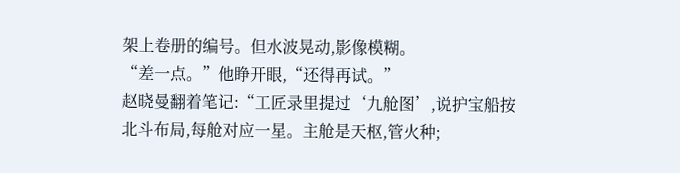架上卷册的编号。但水波晃动,影像模糊。
“差一点。”他睁开眼,“还得再试。”
赵晓曼翻着笔记:“工匠录里提过‘九舱图’,说护宝船按北斗布局,每舱对应一星。主舱是天枢,管火种;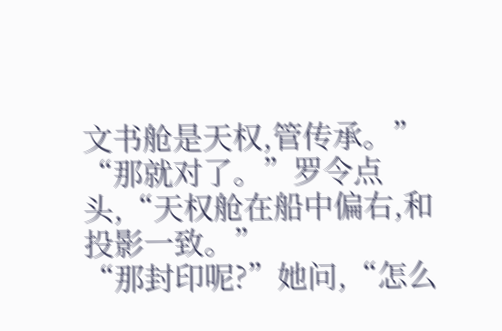文书舱是天权,管传承。”
“那就对了。”罗令点头,“天权舱在船中偏右,和投影一致。”
“那封印呢?”她问,“怎么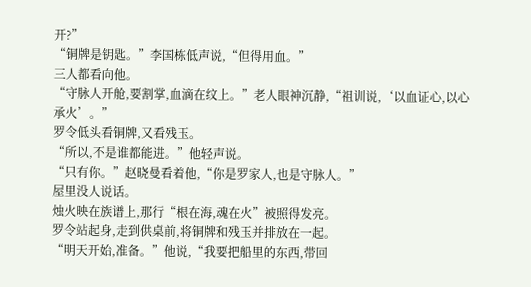开?”
“铜牌是钥匙。”李国栋低声说,“但得用血。”
三人都看向他。
“守脉人开舱,要割掌,血滴在纹上。”老人眼神沉静,“祖训说,‘以血证心,以心承火’。”
罗令低头看铜牌,又看残玉。
“所以,不是谁都能进。”他轻声说。
“只有你。”赵晓曼看着他,“你是罗家人,也是守脉人。”
屋里没人说话。
烛火映在族谱上,那行“根在海,魂在火”被照得发亮。
罗令站起身,走到供桌前,将铜牌和残玉并排放在一起。
“明天开始,准备。”他说,“我要把船里的东西,带回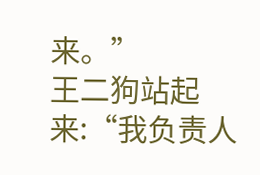来。”
王二狗站起来:“我负责人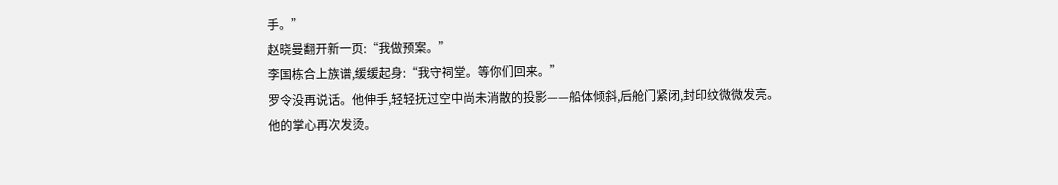手。”
赵晓曼翻开新一页:“我做预案。”
李国栋合上族谱,缓缓起身:“我守祠堂。等你们回来。”
罗令没再说话。他伸手,轻轻抚过空中尚未消散的投影——船体倾斜,后舱门紧闭,封印纹微微发亮。
他的掌心再次发烫。